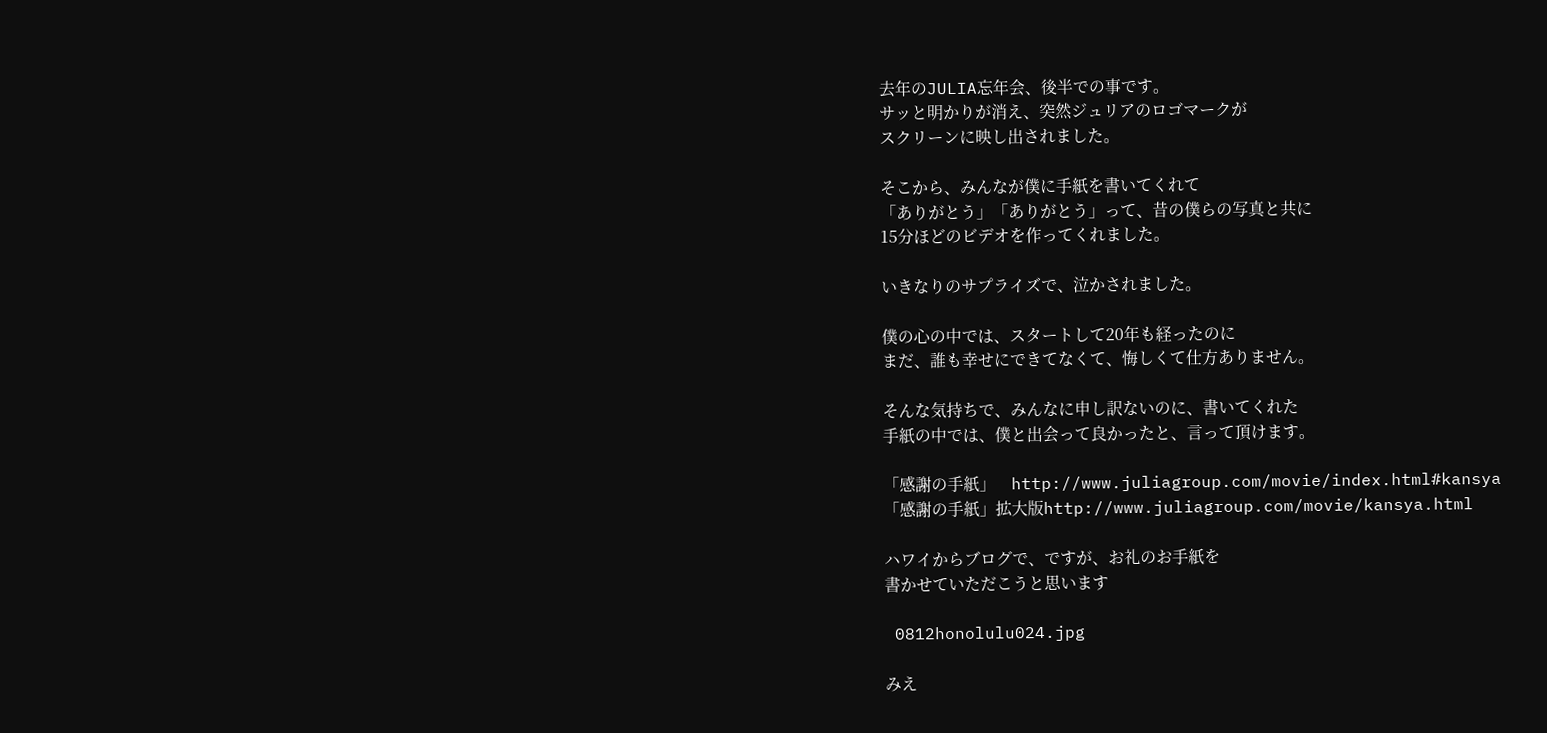去年のJULIA忘年会、後半での事です。
サッと明かりが消え、突然ジュリアのロゴマークが
スクリーンに映し出されました。

そこから、みんなが僕に手紙を書いてくれて
「ありがとう」「ありがとう」って、昔の僕らの写真と共に
15分ほどのビデオを作ってくれました。

いきなりのサプライズで、泣かされました。

僕の心の中では、スタートして20年も経ったのに
まだ、誰も幸せにできてなくて、悔しくて仕方ありません。

そんな気持ちで、みんなに申し訳ないのに、書いてくれた
手紙の中では、僕と出会って良かったと、言って頂けます。

「感謝の手紙」    http://www.juliagroup.com/movie/index.html#kansya
「感謝の手紙」拡大版http://www.juliagroup.com/movie/kansya.html

ハワイからブログで、ですが、お礼のお手紙を
書かせていただこうと思います

 0812honolulu024.jpg

みえ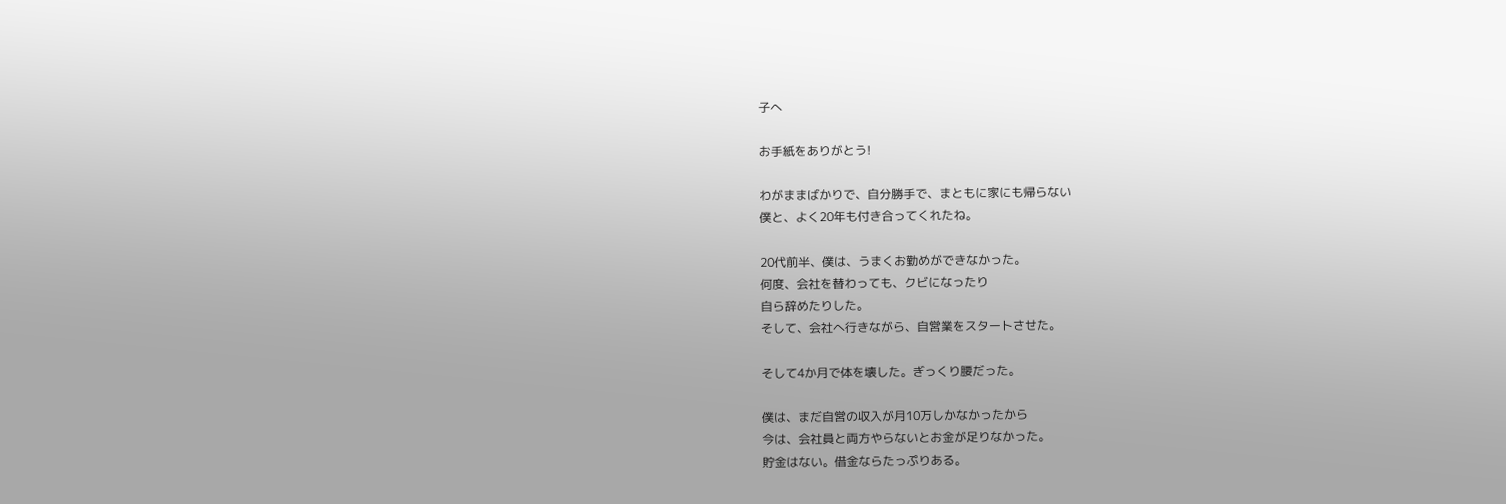子へ

お手紙をありがとう!

わがままばかりで、自分勝手で、まともに家にも帰らない
僕と、よく20年も付き合ってくれたね。

20代前半、僕は、うまくお勤めができなかった。
何度、会社を替わっても、クビになったり
自ら辞めたりした。
そして、会社へ行きながら、自営業をスタートさせた。

そして4か月で体を壊した。ぎっくり腰だった。

僕は、まだ自営の収入が月10万しかなかったから
今は、会社員と両方やらないとお金が足りなかった。
貯金はない。借金ならたっぷりある。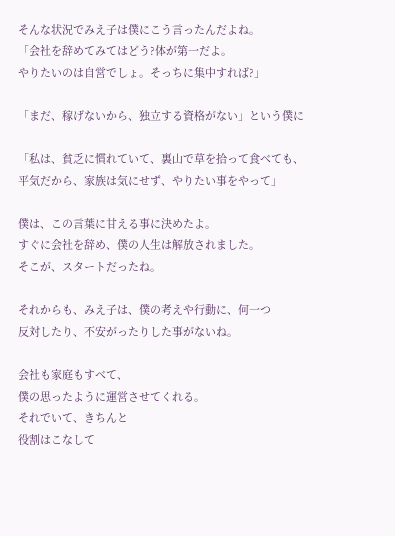そんな状況でみえ子は僕にこう言ったんだよね。
「会社を辞めてみてはどう?体が第一だよ。
やりたいのは自営でしょ。そっちに集中すれば?」

「まだ、稼げないから、独立する資格がない」という僕に

「私は、貧乏に慣れていて、裏山で草を拾って食べても、
平気だから、家族は気にせず、やりたい事をやって」

僕は、この言葉に甘える事に決めたよ。
すぐに会社を辞め、僕の人生は解放されました。
そこが、スタートだったね。

それからも、みえ子は、僕の考えや行動に、何一つ
反対したり、不安がったりした事がないね。

会社も家庭もすべて、
僕の思ったように運営させてくれる。
それでいて、きちんと
役割はこなして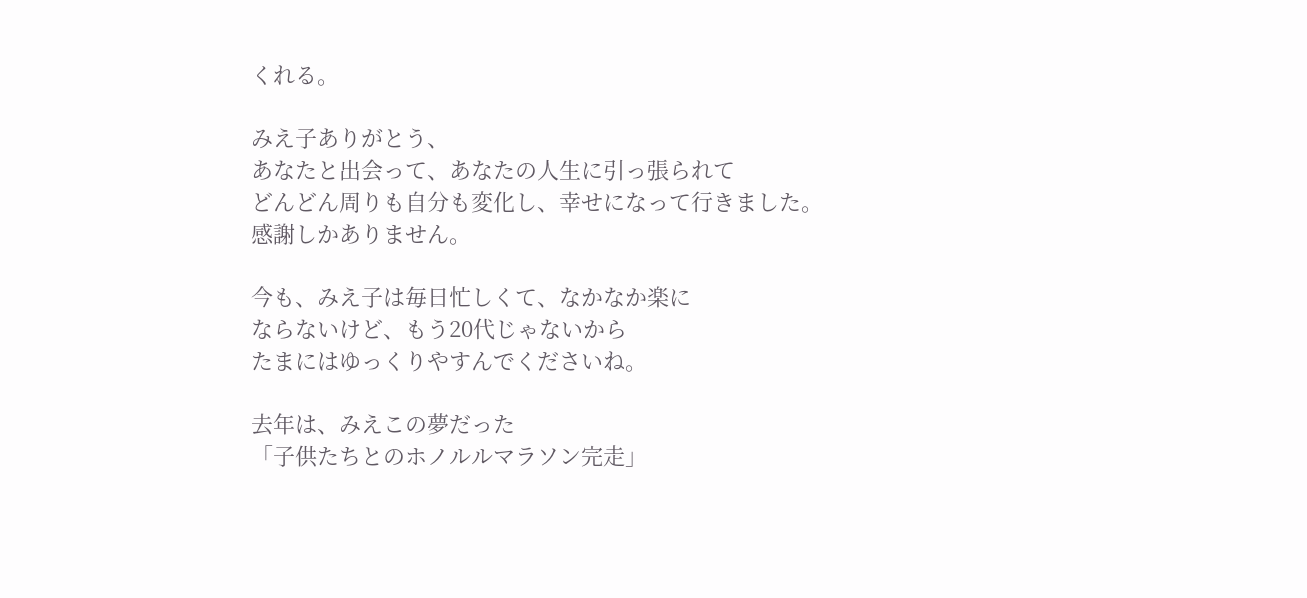くれる。

みえ子ありがとう、
あなたと出会って、あなたの人生に引っ張られて
どんどん周りも自分も変化し、幸せになって行きました。
感謝しかありません。

今も、みえ子は毎日忙しくて、なかなか楽に
ならないけど、もう20代じゃないから
たまにはゆっくりやすんでくださいね。

去年は、みえこの夢だった
「子供たちとのホノルルマラソン完走」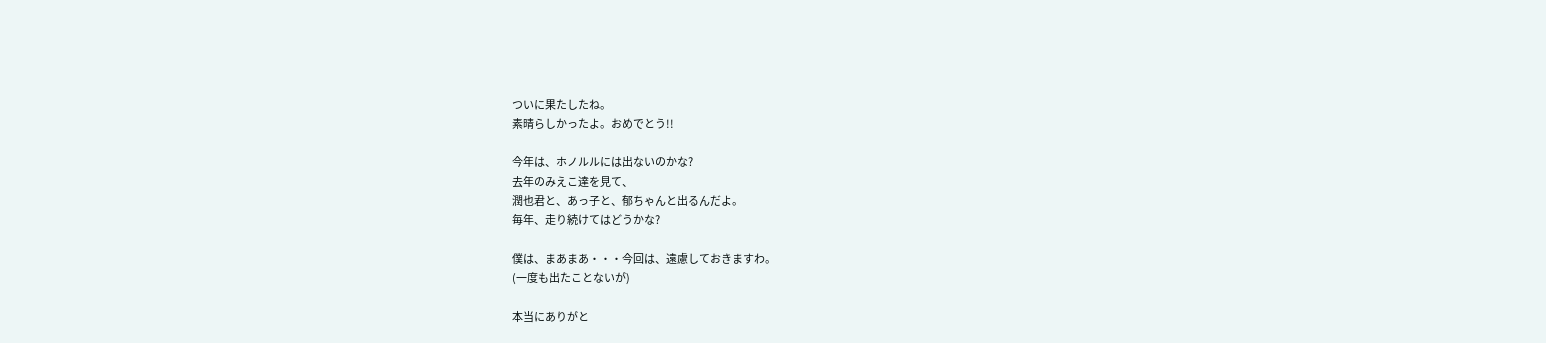ついに果たしたね。
素晴らしかったよ。おめでとう!!

今年は、ホノルルには出ないのかな?
去年のみえこ達を見て、
潤也君と、あっ子と、郁ちゃんと出るんだよ。
毎年、走り続けてはどうかな?

僕は、まあまあ・・・今回は、遠慮しておきますわ。
(一度も出たことないが)

本当にありがと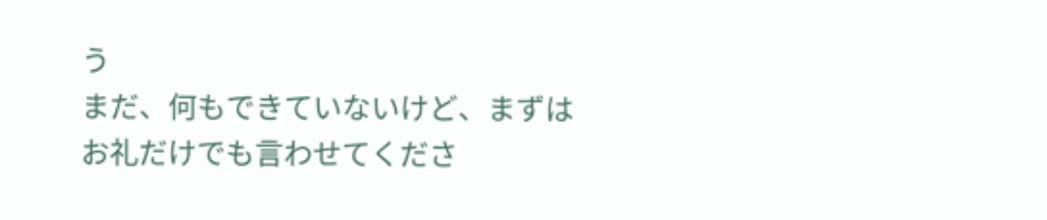う
まだ、何もできていないけど、まずは
お礼だけでも言わせてくださ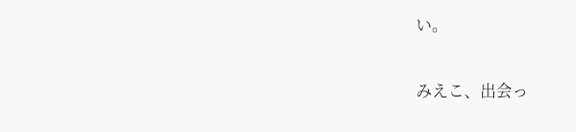い。

みえこ、出会っ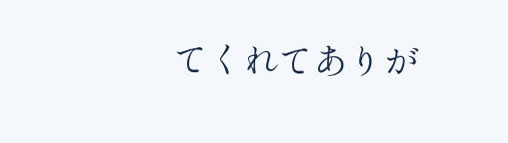てくれてありが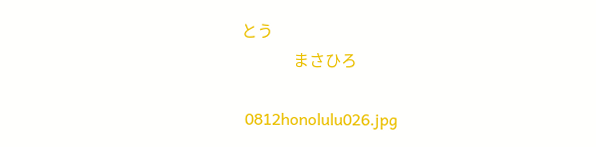とう
             まさひろ

 0812honolulu026.jpg